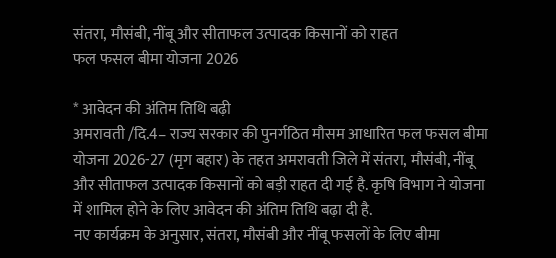संतरा, मौसंबी, नींबू और सीताफल उत्पादक किसानों को राहत
फल फसल बीमा योजना 2026

* आवेदन की अंतिम तिथि बढ़ी
अमरावती /दि.4– राज्य सरकार की पुनर्गठित मौसम आधारित फल फसल बीमा योजना 2026-27 (मृग बहार) के तहत अमरावती जिले में संतरा, मौसंबी, नींबू और सीताफल उत्पादक किसानों को बड़ी राहत दी गई है. कृषि विभाग ने योजना में शामिल होने के लिए आवेदन की अंतिम तिथि बढ़ा दी है.
नए कार्यक्रम के अनुसार, संतरा, मौसंबी और नींबू फसलों के लिए बीमा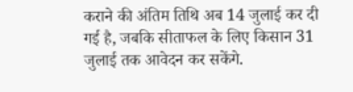कराने की अंतिम तिथि अब 14 जुलाई कर दी गई है, जबकि सीताफल के लिए किसान 31 जुलाई तक आवेदन कर सकेंगे.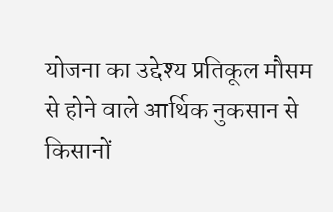योजना का उद्देश्य प्रतिकूल मौसम से होने वाले आर्थिक नुकसान से किसानों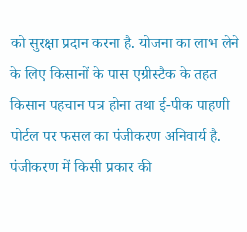को सुरक्षा प्रदान करना है. योजना का लाभ लेने के लिए किसानों के पास एग्रीस्टैक के तहत किसान पहचान पत्र होना तथा ई-पीक पाहणी पोर्टल पर फसल का पंजीकरण अनिवार्य है. पंजीकरण में किसी प्रकार की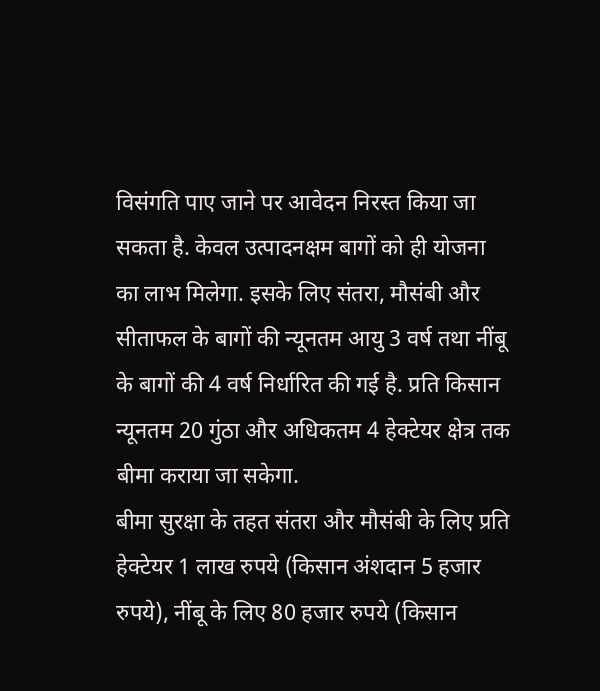विसंगति पाए जाने पर आवेदन निरस्त किया जा सकता है. केवल उत्पादनक्षम बागों को ही योजना का लाभ मिलेगा. इसके लिए संतरा, मौसंबी और सीताफल के बागों की न्यूनतम आयु 3 वर्ष तथा नींबू के बागों की 4 वर्ष निर्धारित की गई है. प्रति किसान न्यूनतम 20 गुंठा और अधिकतम 4 हेक्टेयर क्षेत्र तक बीमा कराया जा सकेगा.
बीमा सुरक्षा के तहत संतरा और मौसंबी के लिए प्रति हेक्टेयर 1 लाख रुपये (किसान अंशदान 5 हजार रुपये), नींबू के लिए 80 हजार रुपये (किसान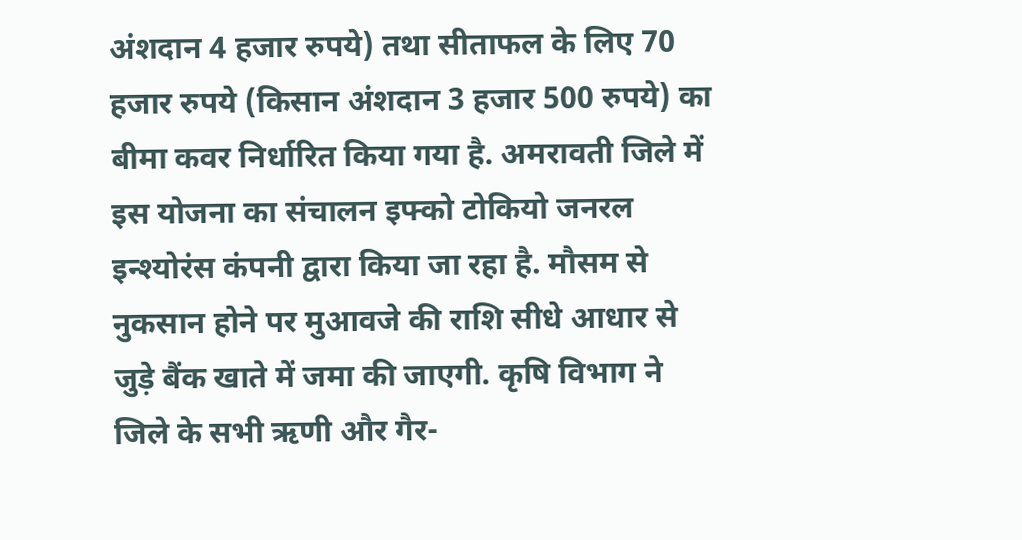अंशदान 4 हजार रुपये) तथा सीताफल के लिए 70 हजार रुपये (किसान अंशदान 3 हजार 500 रुपये) का बीमा कवर निर्धारित किया गया है. अमरावती जिले में इस योजना का संचालन इफ्को टोकियो जनरल इन्श्योरंस कंपनी द्वारा किया जा रहा है. मौसम से नुकसान होने पर मुआवजे की राशि सीधे आधार से जुड़े बैंक खाते में जमा की जाएगी. कृषि विभाग ने जिले के सभी ऋणी और गैर-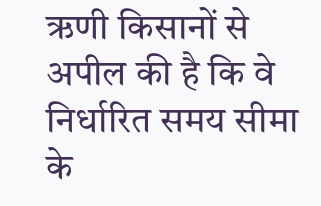ऋणी किसानों से अपील की है कि वे निर्धारित समय सीमा के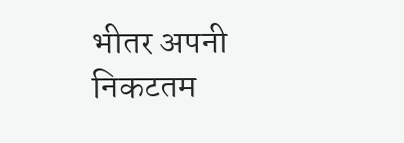भीतर अपनी निकटतम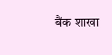बैंक शाखा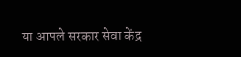या आपले सरकार सेवा केंद्र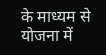के माध्यम से योजना में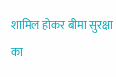शामिल होकर बीमा सुरक्षा का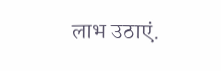लाभ उठाएं.